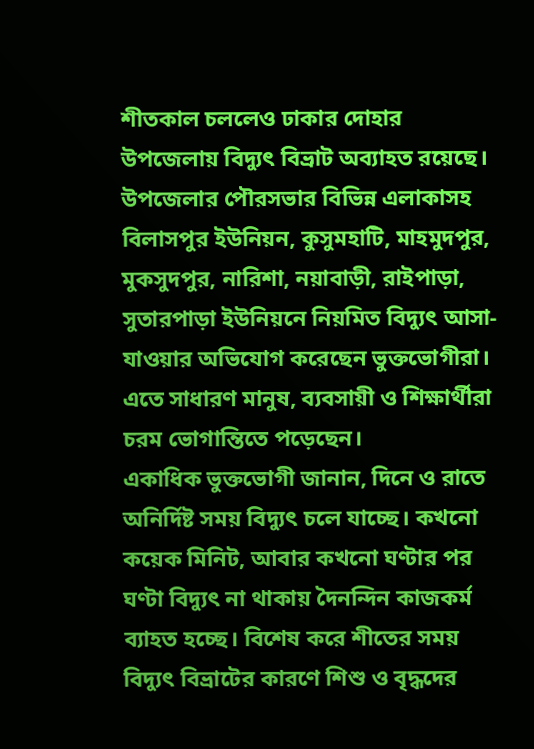শীতকাল চললেও ঢাকার দোহার উপজেলায় বিদ্যুৎ বিভ্রাট অব্যাহত রয়েছে। উপজেলার পৌরসভার বিভিন্ন এলাকাসহ বিলাসপুর ইউনিয়ন, কুসুমহাটি, মাহমুদপুর, মুকসুদপুর, নারিশা, নয়াবাড়ী, রাইপাড়া, সুতারপাড়া ইউনিয়নে নিয়মিত বিদ্যুৎ আসা-যাওয়ার অভিযোগ করেছেন ভুক্তভোগীরা।
এতে সাধারণ মানুষ, ব্যবসায়ী ও শিক্ষার্থীরা চরম ভোগান্তিতে পড়েছেন।
একাধিক ভুক্তভোগী জানান, দিনে ও রাতে অনির্দিষ্ট সময় বিদ্যুৎ চলে যাচ্ছে। কখনো কয়েক মিনিট, আবার কখনো ঘণ্টার পর ঘণ্টা বিদ্যুৎ না থাকায় দৈনন্দিন কাজকর্ম ব্যাহত হচ্ছে। বিশেষ করে শীতের সময় বিদ্যুৎ বিভ্রাটের কারণে শিশু ও বৃদ্ধদের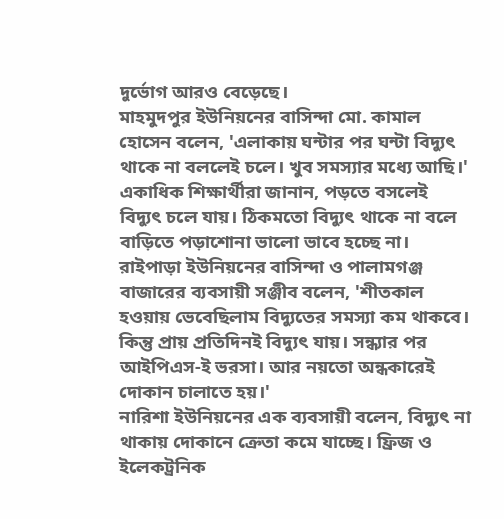দুর্ভোগ আরও বেড়েছে।
মাহমুদপুর ইউনিয়নের বাসিন্দা মো. কামাল হোসেন বলেন, 'এলাকায় ঘন্টার পর ঘন্টা বিদ্যুৎ থাকে না বললেই চলে। খুব সমস্যার মধ্যে আছি।'
একাধিক শিক্ষার্থীরা জানান, পড়তে বসলেই বিদ্যুৎ চলে যায়। ঠিকমতো বিদ্যুৎ থাকে না বলে বাড়িতে পড়াশোনা ভালো ভাবে হচ্ছে না।
রাইপাড়া ইউনিয়নের বাসিন্দা ও পালামগঞ্জ বাজারের ব্যবসায়ী সঞ্জীব বলেন, 'শীতকাল হওয়ায় ভেবেছিলাম বিদ্যুতের সমস্যা কম থাকবে। কিন্তু প্রায় প্রতিদিনই বিদ্যুৎ যায়। সন্ধ্যার পর আইপিএস-ই ভরসা। আর নয়তো অন্ধকারেই দোকান চালাতে হয়।'
নারিশা ইউনিয়নের এক ব্যবসায়ী বলেন, বিদ্যুৎ না থাকায় দোকানে ক্রেতা কমে যাচ্ছে। ফ্রিজ ও ইলেকট্রনিক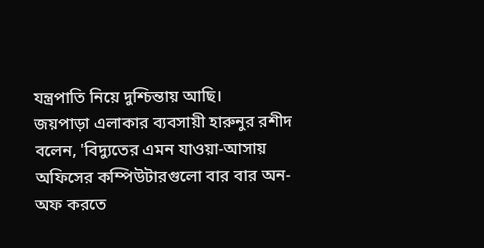যন্ত্রপাতি নিয়ে দুশ্চিন্তায় আছি।
জয়পাড়া এলাকার ব্যবসায়ী হারুনুর রশীদ বলেন, 'বিদ্যুতের এমন যাওয়া-আসায় অফিসের কম্পিউটারগুলো বার বার অন-অফ করতে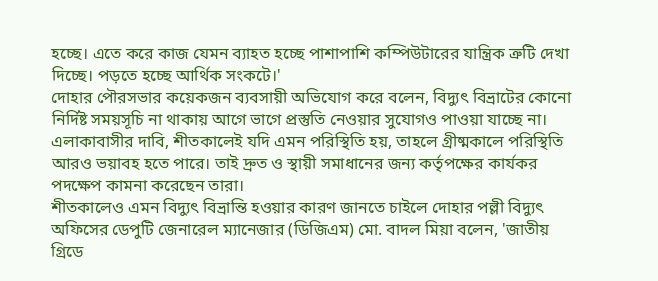হচ্ছে। এতে করে কাজ যেমন ব্যাহত হচ্ছে পাশাপাশি কম্পিউটারের যান্ত্রিক ত্রুটি দেখা দিচ্ছে। পড়তে হচ্ছে আর্থিক সংকটে।'
দোহার পৌরসভার কয়েকজন ব্যবসায়ী অভিযোগ করে বলেন, বিদ্যুৎ বিভ্রাটের কোনো নির্দিষ্ট সময়সূচি না থাকায় আগে ভাগে প্রস্তুতি নেওয়ার সুযোগও পাওয়া যাচ্ছে না।
এলাকাবাসীর দাবি, শীতকালেই যদি এমন পরিস্থিতি হয়, তাহলে গ্রীষ্মকালে পরিস্থিতি আরও ভয়াবহ হতে পারে। তাই দ্রুত ও স্থায়ী সমাধানের জন্য কর্তৃপক্ষের কার্যকর পদক্ষেপ কামনা করেছেন তারা।
শীতকালেও এমন বিদ্যুৎ বিভ্রান্তি হওয়ার কারণ জানতে চাইলে দোহার পল্লী বিদ্যুৎ অফিসের ডেপুটি জেনারেল ম্যানেজার (ডিজিএম) মো. বাদল মিয়া বলেন, 'জাতীয় গ্রিডে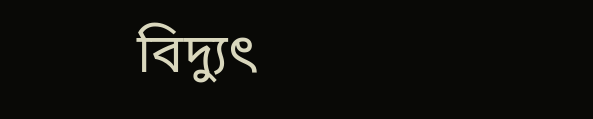বিদ্যুৎ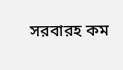সরবারহ কম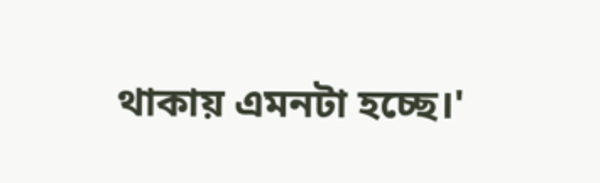থাকায় এমনটা হচ্ছে।'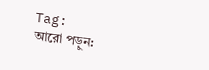Tag:
আরো পড়ুন: